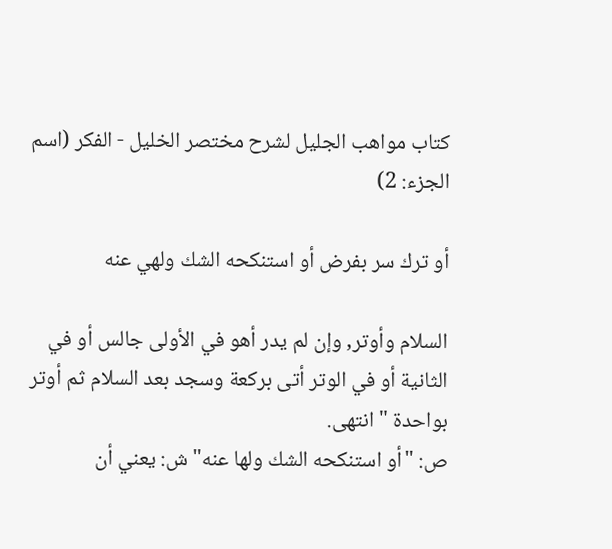كتاب مواهب الجليل لشرح مختصر الخليل - الفكر (اسم الجزء: 2)

أو ترك سر بفرض أو استنكحه الشك ولهي عنه

السلام وأوتر, وإن لم يدر أهو في الأولى جالس أو في الثانية أو في الوتر أتى بركعة وسجد بعد السلام ثم أوتر بواحدة " انتهى.
ص: "أو استنكحه الشك ولها عنه" ش: يعني أن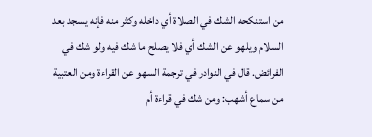من استنكحه الشك في الصلاة أي داخله وكثر منه فإنه يسجد بعد السلام ويلهو عن الشك أي فلا يصلح ما شك فيه ولو شك في الفرائض. قال في النوادر في ترجمة السهو عن القراءة ومن العتبية من سماع أشهب: ومن شك في قراءة أم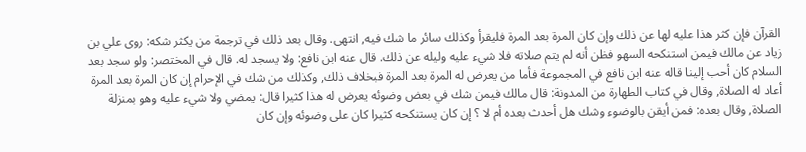القرآن فإن كثر هذا عليه لها عن ذلك وإن كان المرة بعد المرة فليقرأ وكذلك سائر ما شك فيه, انتهى. وقال بعد ذلك في ترجمة من يكثر شكه: روى علي بن زياد عن مالك فيمن استنكحه السهو فظن أنه لم يتم صلاته فلا شيء عليه وليله عن ذلك. قال عنه ابن نافع: ولا يسجد له. قال في المختصر: ولو سجد بعد السلام كان أحب إلينا قاله عنه ابن نافع في المجموعة فأما من يعرض له المرة بعد المرة فبخلاف ذلك, وكذلك من شك في الإحرام إن كان المرة بعد المرة أعاد له الصلاة, وقال في كتاب الطهارة من المدونة: قال مالك فيمن شك في بعض وضوئه يعرض له هذا كثيرا قال: يمضي ولا شيء عليه وهو بمنزلة الصلاة, وقال بعده: فمن أيقن بالوضوء وشك هل أحدث بعده أم لا ؟ إن كان يستنكحه كثيرا كان على وضوئه وإن كان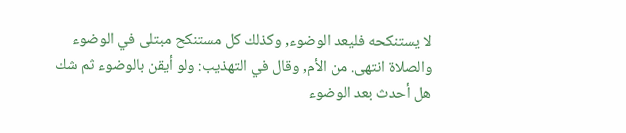لا يستنكحه فليعد الوضوء, وكذلك كل مستنكح مبتلى في الوضوء والصلاة انتهى. من الأم, وقال في التهذيب: ولو أيقن بالوضوء ثم شك هل أحدث بعد الوضوء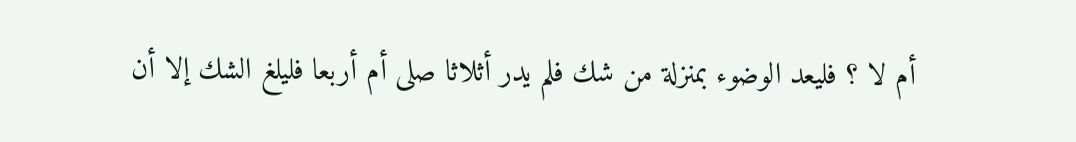أم لا ؟ فليعد الوضوء بمنزلة من شك فلم يدر أثلاثا صلى أم أربعا فليلغ الشك إلا أن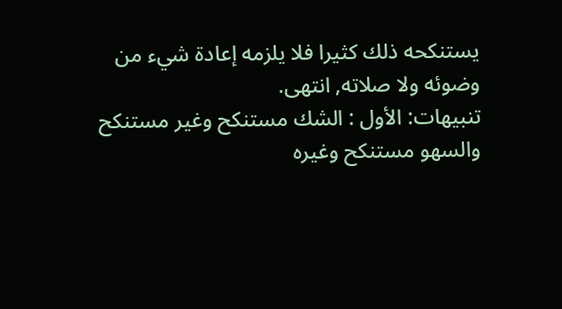يستنكحه ذلك كثيرا فلا يلزمه إعادة شيء من وضوئه ولا صلاته, انتهى.
تنبيهات: الأول : الشك مستنكح وغير مستنكح والسهو مستنكح وغيره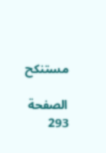مستنكح

الصفحة 293